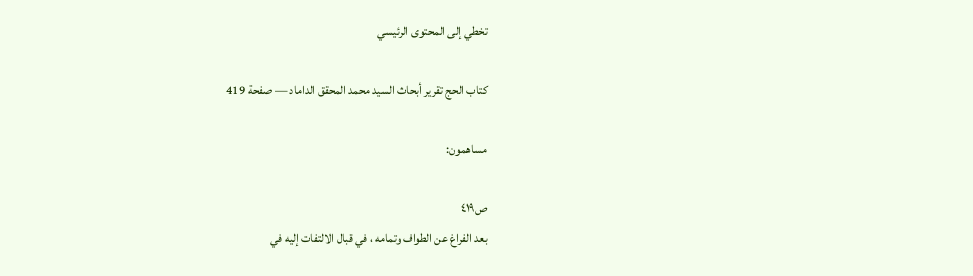تخطي إلى المحتوى الرئيسي

كتاب الحج تقرير أبحاث السيد محمد المحقق الداماد — صفحة 419

مساهمون:

ص٤١٩
بعد الفراغ عن الطواف وتمامه ، في قبال الالتفات إليه في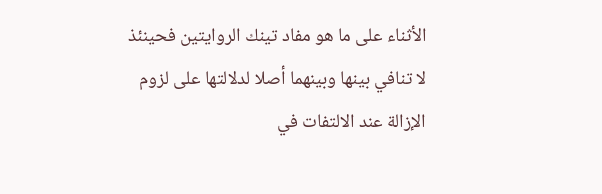الأثناء على ما هو مفاد تينك الروايتين فحينئذ لا تنافي بينها وبينهما أصلا لدلالتها على لزوم الإزالة عند الالتفات في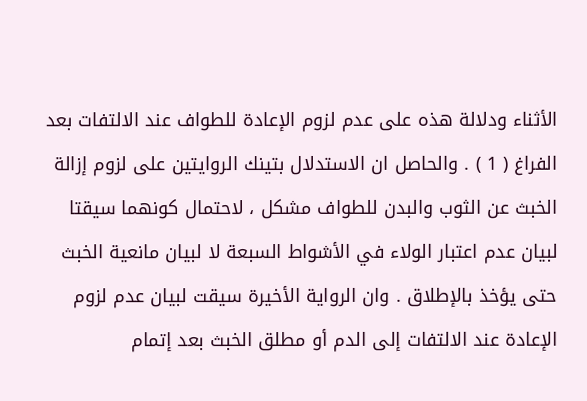الأثناء ودلالة هذه على عدم لزوم الإعادة للطواف عند الالتفات بعد الفراغ ( 1 ) . والحاصل ان الاستدلال بتينك الروايتين على لزوم إزالة الخبث عن الثوب والبدن للطواف مشكل ، لاحتمال كونهما سيقتا لبيان عدم اعتبار الولاء في الأشواط السبعة لا لبيان مانعية الخبث حتى يؤخذ بالإطلاق . وان الرواية الأخيرة سيقت لبيان عدم لزوم الإعادة عند الالتفات إلى الدم أو مطلق الخبث بعد إتمام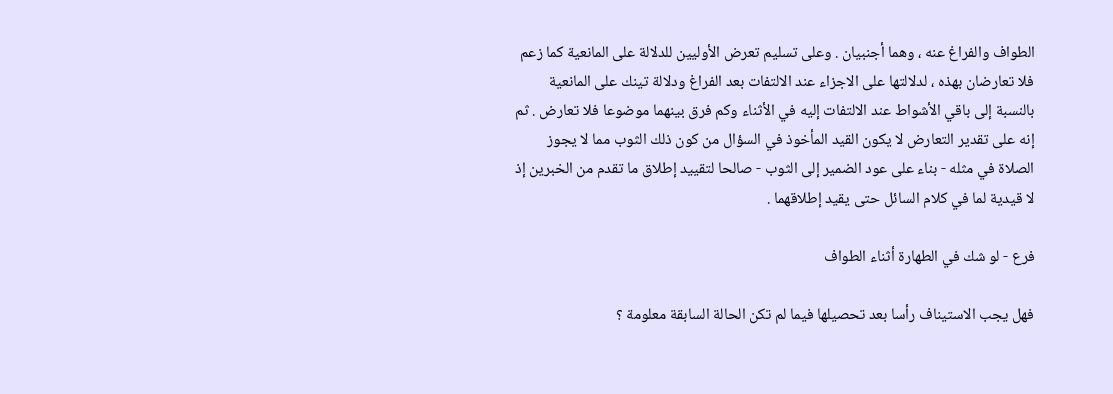الطواف والفراغ عنه ، وهما أجنبيان . وعلى تسليم تعرض الأوليين للدلالة على المانعية كما زعم فلا تعارضان بهذه ، لدلالتها على الاجزاء عند الالتفات بعد الفراغ ودلالة تينك على المانعية بالنسبة إلى باقي الأشواط عند الالتفات إليه في الأثناء وكم فرق بينهما موضوعا فلا تعارض . ثم إنه على تقدير التعارض لا يكون القيد المأخوذ في السؤال من كون ذلك الثوب مما لا يجوز الصلاة في مثله - بناء على عود الضمير إلى الثوب - صالحا لتقييد إطلاق ما تقدم من الخبرين إذ لا قيدية لما في كلام السائل حتى يقيد إطلاقهما .

فرع - لو شك في الطهارة أثناء الطواف

فهل يجب الاستيناف رأسا بعد تحصيلها فيما لم تكن الحالة السابقة معلومة ؟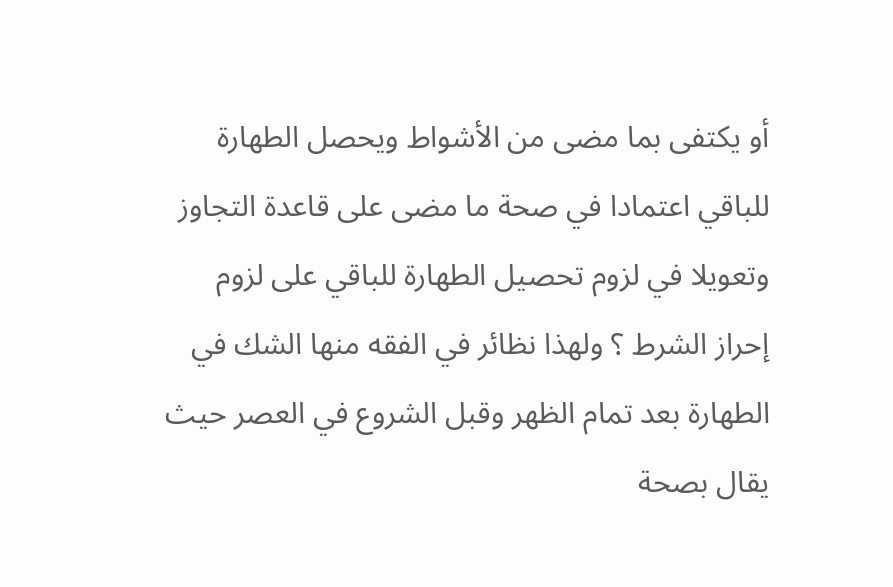أو يكتفى بما مضى من الأشواط ويحصل الطهارة للباقي اعتمادا في صحة ما مضى على قاعدة التجاوز وتعويلا في لزوم تحصيل الطهارة للباقي على لزوم إحراز الشرط ؟ ولهذا نظائر في الفقه منها الشك في الطهارة بعد تمام الظهر وقبل الشروع في العصر حيث يقال بصحة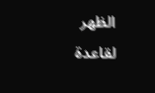الظهر لقاعدة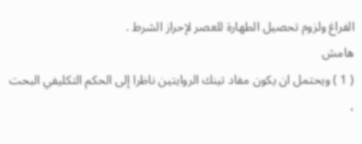الفراغ ولزوم تحصيل الطهارة للعصر لإحراز الشرط .
هامش
( 1 ) ويحتمل ان يكون مفاد تينك الروايتين ناظرا إلى الحكم التكليفي البحت ،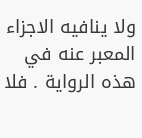ولا ينافيه الاجزاء المعبر عنه في هذه الرواية . فلا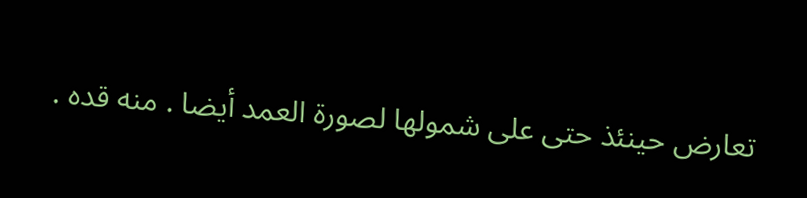تعارض حينئذ حتى على شمولها لصورة العمد أيضا . منه قده .